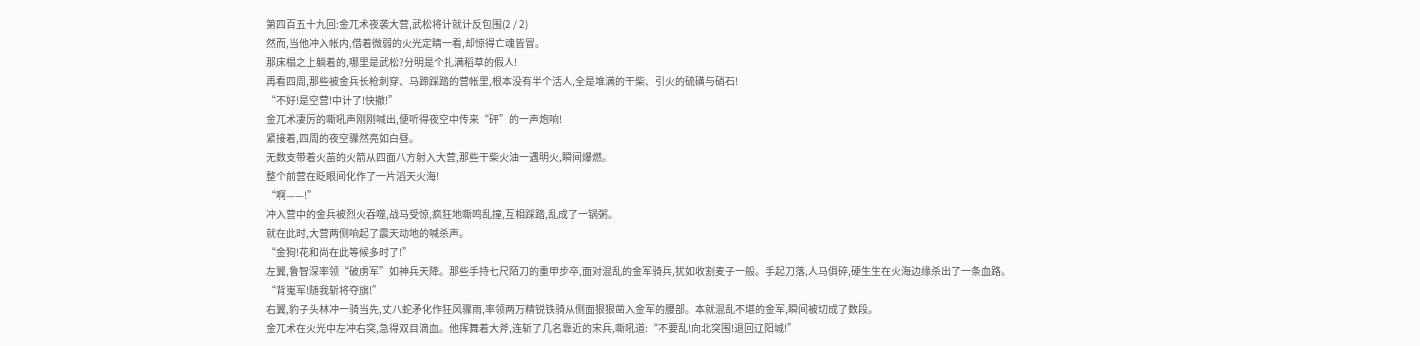第四百五十九回:金兀术夜袭大营,武松将计就计反包围(2 / 2)
然而,当他冲入帐内,借着微弱的火光定睛一看,却惊得亡魂皆冒。
那床榻之上躺着的,哪里是武松?分明是个扎满稻草的假人!
再看四周,那些被金兵长枪刺穿、马蹄踩踏的营帐里,根本没有半个活人,全是堆满的干柴、引火的硫磺与硝石!
“不好!是空营!中计了!快撤!”
金兀术凄厉的嘶吼声刚刚喊出,便听得夜空中传来“砰”的一声炮响!
紧接着,四周的夜空骤然亮如白昼。
无数支带着火苗的火箭从四面八方射入大营,那些干柴火油一遇明火,瞬间爆燃。
整个前营在眨眼间化作了一片滔天火海!
“啊——!”
冲入营中的金兵被烈火吞噬,战马受惊,疯狂地嘶鸣乱撞,互相踩踏,乱成了一锅粥。
就在此时,大营两侧响起了震天动地的喊杀声。
“金狗!花和尚在此等候多时了!”
左翼,鲁智深率领“破虏军”如神兵天降。那些手持七尺陌刀的重甲步卒,面对混乱的金军骑兵,犹如收割麦子一般。手起刀落,人马俱碎,硬生生在火海边缘杀出了一条血路。
“背嵬军!随我斩将夺旗!”
右翼,豹子头林冲一骑当先,丈八蛇矛化作狂风骤雨,率领两万精锐铁骑从侧面狠狠凿入金军的腰部。本就混乱不堪的金军,瞬间被切成了数段。
金兀术在火光中左冲右突,急得双目滴血。他挥舞着大斧,连斩了几名靠近的宋兵,嘶吼道:“不要乱!向北突围!退回辽阳城!”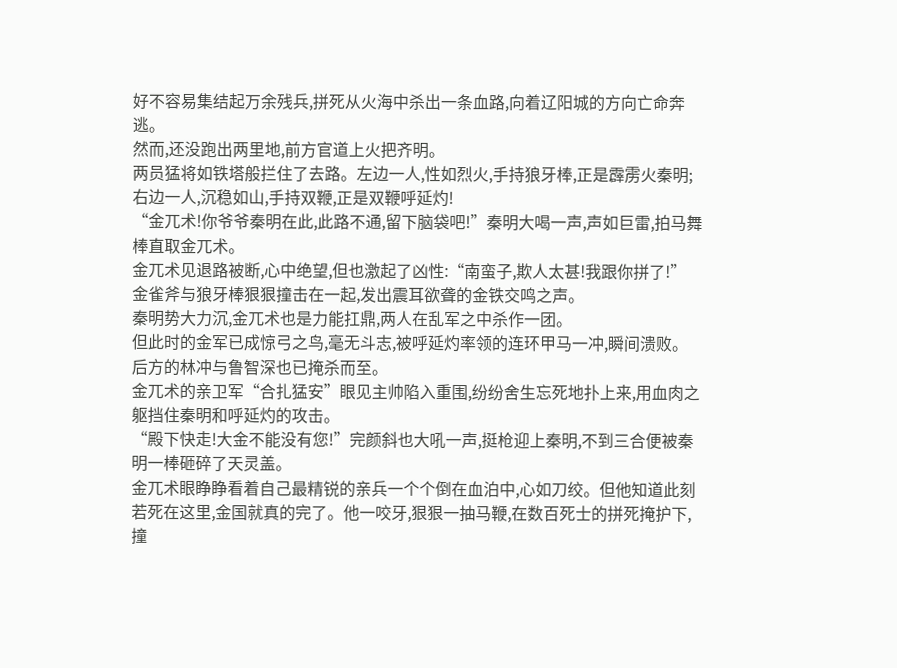好不容易集结起万余残兵,拼死从火海中杀出一条血路,向着辽阳城的方向亡命奔逃。
然而,还没跑出两里地,前方官道上火把齐明。
两员猛将如铁塔般拦住了去路。左边一人,性如烈火,手持狼牙棒,正是霹雳火秦明;右边一人,沉稳如山,手持双鞭,正是双鞭呼延灼!
“金兀术!你爷爷秦明在此,此路不通,留下脑袋吧!”秦明大喝一声,声如巨雷,拍马舞棒直取金兀术。
金兀术见退路被断,心中绝望,但也激起了凶性:“南蛮子,欺人太甚!我跟你拼了!”
金雀斧与狼牙棒狠狠撞击在一起,发出震耳欲聋的金铁交鸣之声。
秦明势大力沉,金兀术也是力能扛鼎,两人在乱军之中杀作一团。
但此时的金军已成惊弓之鸟,毫无斗志,被呼延灼率领的连环甲马一冲,瞬间溃败。后方的林冲与鲁智深也已掩杀而至。
金兀术的亲卫军“合扎猛安”眼见主帅陷入重围,纷纷舍生忘死地扑上来,用血肉之躯挡住秦明和呼延灼的攻击。
“殿下快走!大金不能没有您!”完颜斜也大吼一声,挺枪迎上秦明,不到三合便被秦明一棒砸碎了天灵盖。
金兀术眼睁睁看着自己最精锐的亲兵一个个倒在血泊中,心如刀绞。但他知道此刻若死在这里,金国就真的完了。他一咬牙,狠狠一抽马鞭,在数百死士的拼死掩护下,撞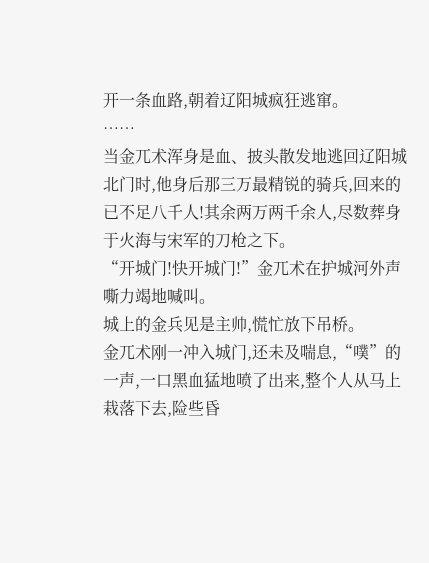开一条血路,朝着辽阳城疯狂逃窜。
……
当金兀术浑身是血、披头散发地逃回辽阳城北门时,他身后那三万最精锐的骑兵,回来的已不足八千人!其余两万两千余人,尽数葬身于火海与宋军的刀枪之下。
“开城门!快开城门!”金兀术在护城河外声嘶力竭地喊叫。
城上的金兵见是主帅,慌忙放下吊桥。
金兀术刚一冲入城门,还未及喘息,“噗”的一声,一口黑血猛地喷了出来,整个人从马上栽落下去,险些昏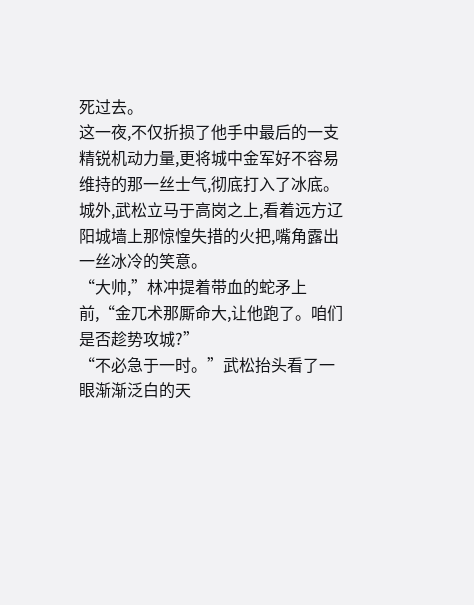死过去。
这一夜,不仅折损了他手中最后的一支精锐机动力量,更将城中金军好不容易维持的那一丝士气,彻底打入了冰底。
城外,武松立马于高岗之上,看着远方辽阳城墙上那惊惶失措的火把,嘴角露出一丝冰冷的笑意。
“大帅,”林冲提着带血的蛇矛上前,“金兀术那厮命大,让他跑了。咱们是否趁势攻城?”
“不必急于一时。”武松抬头看了一眼渐渐泛白的天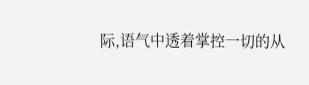际,语气中透着掌控一切的从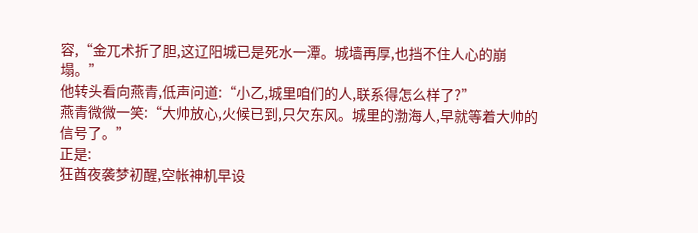容,“金兀术折了胆,这辽阳城已是死水一潭。城墙再厚,也挡不住人心的崩塌。”
他转头看向燕青,低声问道:“小乙,城里咱们的人,联系得怎么样了?”
燕青微微一笑:“大帅放心,火候已到,只欠东风。城里的渤海人,早就等着大帅的信号了。”
正是:
狂酋夜袭梦初醒,空帐神机早设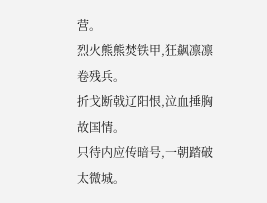营。
烈火熊熊焚铁甲,狂飙凛凛卷残兵。
折戈断戟辽阳恨,泣血捶胸故国情。
只待内应传暗号,一朝踏破太微城。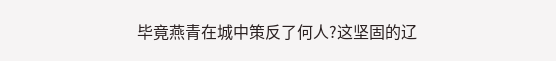毕竟燕青在城中策反了何人?这坚固的辽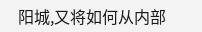阳城,又将如何从内部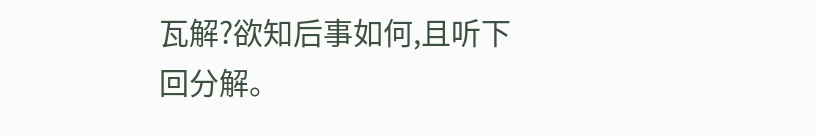瓦解?欲知后事如何,且听下回分解。